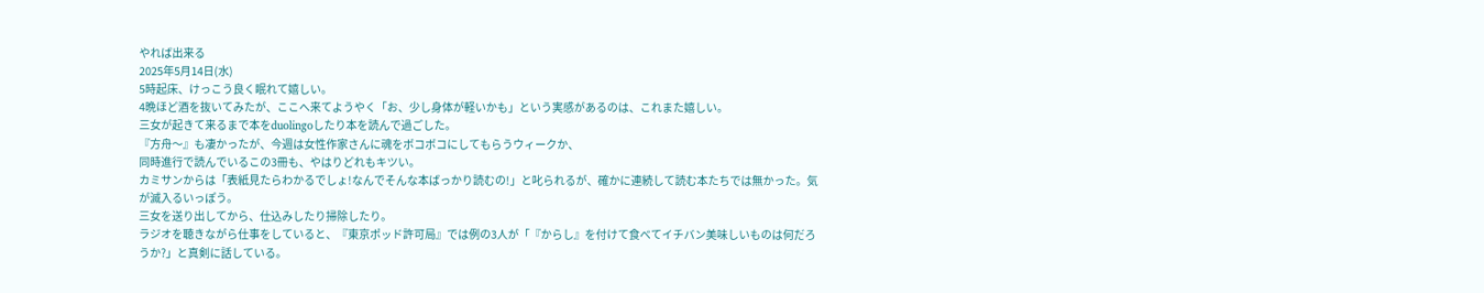やれば出来る
2025年5月14日(水)
5時起床、けっこう良く眠れて嬉しい。
4晩ほど酒を抜いてみたが、ここへ来てようやく「お、少し身体が軽いかも」という実感があるのは、これまた嬉しい。
三女が起きて来るまで本をduolingoしたり本を読んで過ごした。
『方舟〜』も凄かったが、今週は女性作家さんに魂をボコボコにしてもらうウィークか、
同時進行で読んでいるこの3冊も、やはりどれもキツい。
カミサンからは「表紙見たらわかるでしょ!なんでそんな本ばっかり読むの!」と叱られるが、確かに連続して読む本たちでは無かった。気が滅入るいっぽう。
三女を送り出してから、仕込みしたり掃除したり。
ラジオを聴きながら仕事をしていると、『東京ポッド許可局』では例の3人が「『からし』を付けて食べてイチバン美味しいものは何だろうか?」と真剣に話している。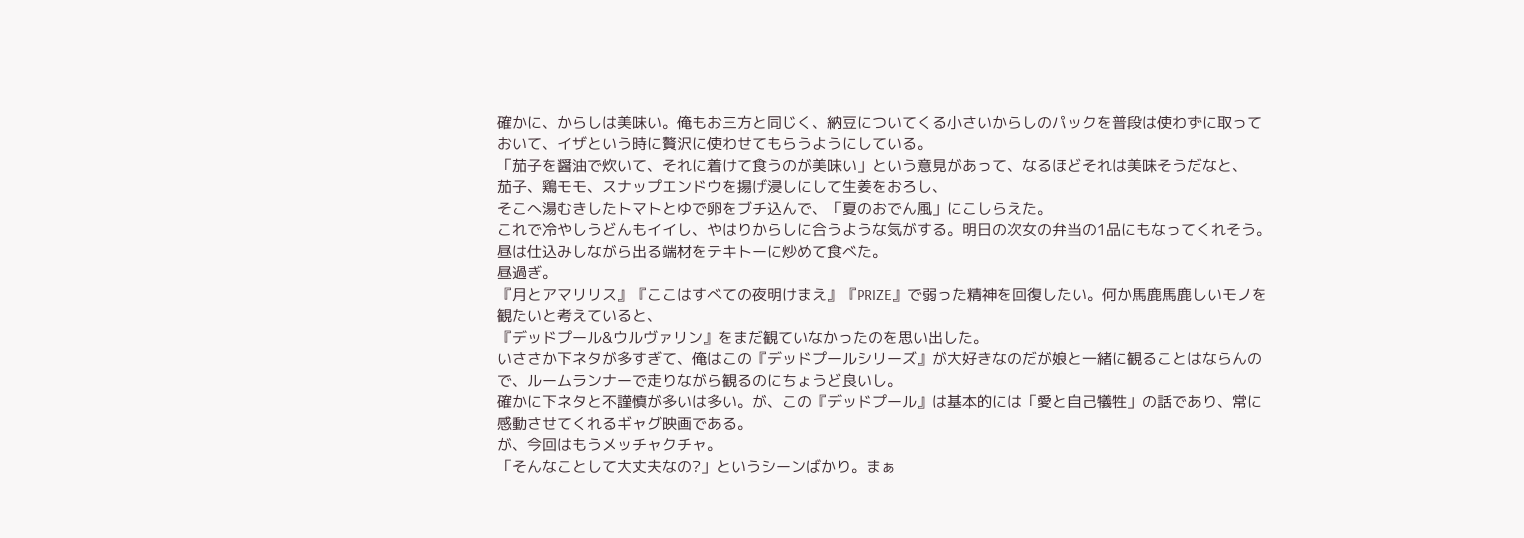確かに、からしは美味い。俺もお三方と同じく、納豆についてくる小さいからしのパックを普段は使わずに取っておいて、イザという時に贅沢に使わせてもらうようにしている。
「茄子を醤油で炊いて、それに着けて食うのが美味い」という意見があって、なるほどそれは美味そうだなと、
茄子、鶏モモ、スナップエンドウを揚げ浸しにして生姜をおろし、
そこへ湯むきしたトマトとゆで卵をブチ込んで、「夏のおでん風」にこしらえた。
これで冷やしうどんもイイし、やはりからしに合うような気がする。明日の次女の弁当の1品にもなってくれそう。
昼は仕込みしながら出る端材をテキトーに炒めて食べた。
昼過ぎ。
『月とアマリリス』『ここはすべての夜明けまえ』『PRIZE』で弱った精神を回復したい。何か馬鹿馬鹿しいモノを観たいと考えていると、
『デッドプール&ウルヴァリン』をまだ観ていなかったのを思い出した。
いささか下ネタが多すぎて、俺はこの『デッドプールシリーズ』が大好きなのだが娘と一緒に観ることはならんので、ルームランナーで走りながら観るのにちょうど良いし。
確かに下ネタと不謹慎が多いは多い。が、この『デッドプール』は基本的には「愛と自己犠牲」の話であり、常に感動させてくれるギャグ映画である。
が、今回はもうメッチャクチャ。
「そんなことして大丈夫なの?」というシーンばかり。まぁ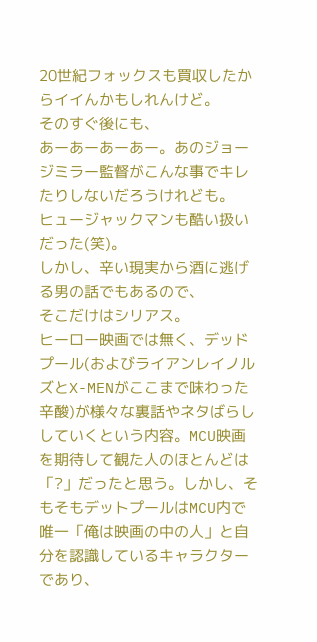20世紀フォックスも買収したからイイんかもしれんけど。
そのすぐ後にも、
あーあーあーあー。あのジョージミラー監督がこんな事でキレたりしないだろうけれども。
ヒュージャックマンも酷い扱いだった(笑)。
しかし、辛い現実から酒に逃げる男の話でもあるので、
そこだけはシリアス。
ヒーロー映画では無く、デッドプール(およびライアンレイノルズとX-MENがここまで味わった辛酸)が様々な裏話やネタばらししていくという内容。MCU映画を期待して観た人のほとんどは「?」だったと思う。しかし、そもそもデットプールはMCU内で唯一「俺は映画の中の人」と自分を認識しているキャラクターであり、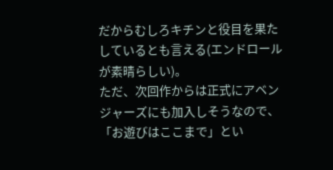だからむしろキチンと役目を果たしているとも言える(エンドロールが素晴らしい)。
ただ、次回作からは正式にアベンジャーズにも加入しそうなので、「お遊びはここまで」とい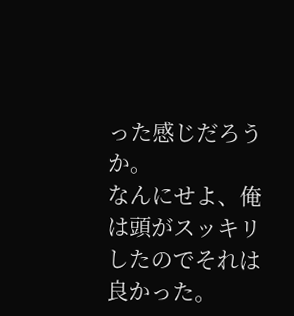った感じだろうか。
なんにせよ、俺は頭がスッキリしたのでそれは良かった。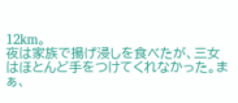12km。
夜は家族で揚げ浸しを食べたが、三女はほとんど手をつけてくれなかった。まぁ、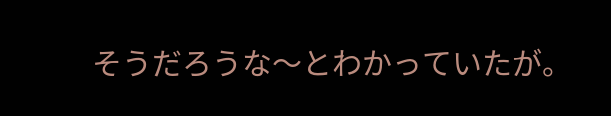そうだろうな〜とわかっていたが。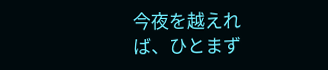今夜を越えれば、ひとまず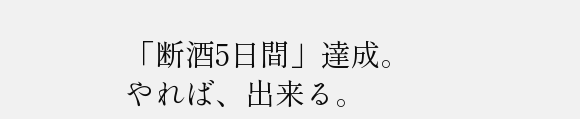「断酒5日間」達成。
やれば、出来る。